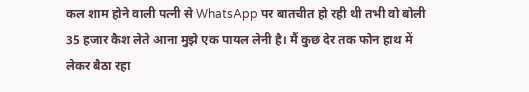कल शाम होने वाली पत्नी से WhatsApp पर बातचीत हो रही थी तभी वो बोली 35 हजार कैश लेते आना मुझे एक पायल लेनी है। मैं कुछ देर तक फोन हाथ में लेकर बैठा रहा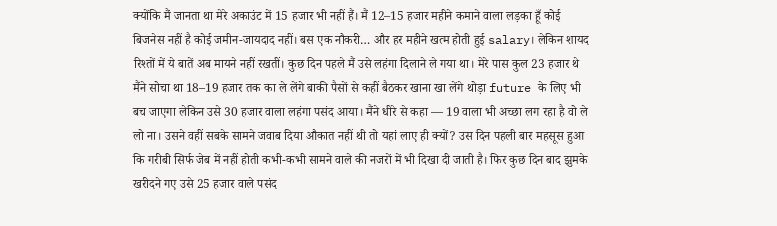क्योंकि मैं जानता था मेरे अकाउंट में 15 हजार भी नहीं हैं। मैं 12–15 हजार महीने कमाने वाला लड़का हूँ कोई बिजनेस नहीं है कोई जमीन-जायदाद नहीं। बस एक नौकरी… और हर महीने खत्म होती हुई salary। लेकिन शायद रिश्तों में ये बातें अब मायने नहीं रखतीं। कुछ दिन पहले मैं उसे लहंगा दिलाने ले गया था। मेरे पास कुल 23 हजार थे मैंने सोचा था 18–19 हजार तक का ले लेंगे बाकी पैसों से कहीं बैठकर खाना खा लेंगे थोड़ा future के लिए भी बच जाएगा लेकिन उसे 30 हजार वाला लहंगा पसंद आया। मैंने धीरे से कहा — 19 वाला भी अच्छा लग रहा है वो ले लो ना। उसने वहीं सबके सामने जवाब दिया औकात नहीं थी तो यहां लाए ही क्यों? उस दिन पहली बार महसूस हुआ कि गरीबी सिर्फ जेब में नहीं होती कभी-कभी सामने वाले की नजरों में भी दिखा दी जाती है। फिर कुछ दिन बाद झुमके खरीदने गए उसे 25 हजार वाले पसंद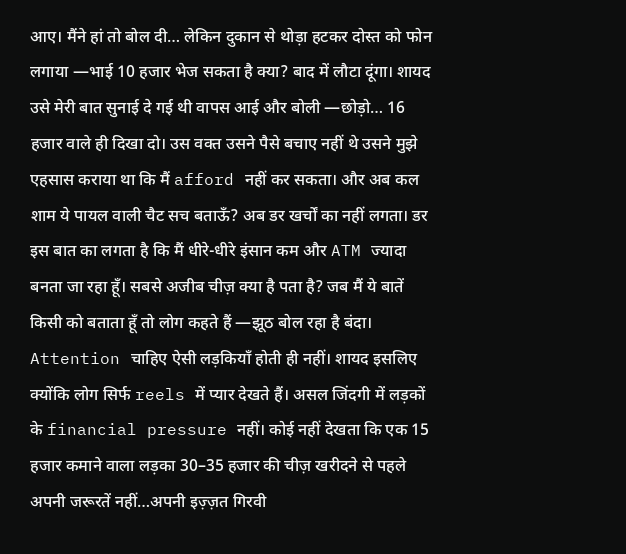आए। मैंने हां तो बोल दी… लेकिन दुकान से थोड़ा हटकर दोस्त को फोन लगाया —भाई 10 हजार भेज सकता है क्या? बाद में लौटा दूंगा। शायद उसे मेरी बात सुनाई दे गई थी वापस आई और बोली —छोड़ो… 16 हजार वाले ही दिखा दो। उस वक्त उसने पैसे बचाए नहीं थे उसने मुझे एहसास कराया था कि मैं afford नहीं कर सकता। और अब कल शाम ये पायल वाली चैट सच बताऊँ? अब डर खर्चों का नहीं लगता। डर इस बात का लगता है कि मैं धीरे-धीरे इंसान कम और ATM ज्यादा बनता जा रहा हूँ। सबसे अजीब चीज़ क्या है पता है? जब मैं ये बातें किसी को बताता हूँ तो लोग कहते हैं —झूठ बोल रहा है बंदा। Attention चाहिए ऐसी लड़कियाँ होती ही नहीं। शायद इसलिए क्योंकि लोग सिर्फ reels में प्यार देखते हैं। असल जिंदगी में लड़कों के financial pressure नहीं। कोई नहीं देखता कि एक 15 हजार कमाने वाला लड़का 30–35 हजार की चीज़ खरीदने से पहले अपनी जरूरतें नहीं…अपनी इज़्ज़त गिरवी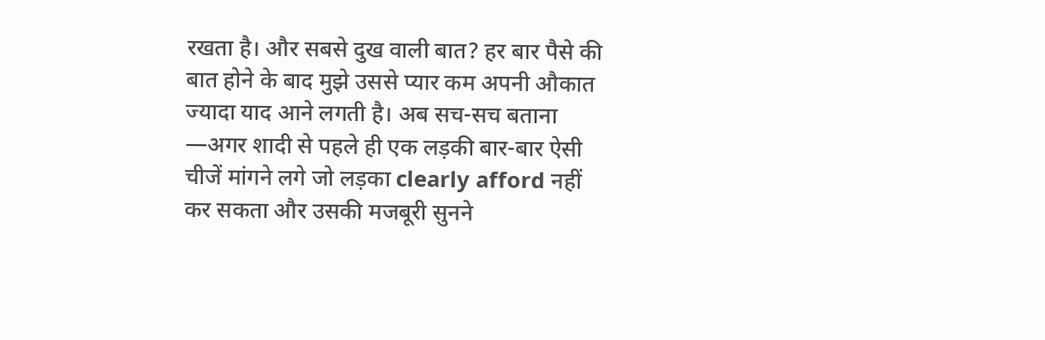रखता है। और सबसे दुख वाली बात? हर बार पैसे की बात होने के बाद मुझे उससे प्यार कम अपनी औकात ज्यादा याद आने लगती है। अब सच-सच बताना —अगर शादी से पहले ही एक लड़की बार-बार ऐसी चीजें मांगने लगे जो लड़का clearly afford नहीं कर सकता और उसकी मजबूरी सुनने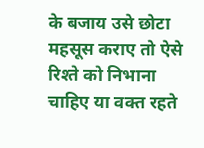के बजाय उसे छोटा महसूस कराए तो ऐसे रिश्ते को निभाना चाहिए या वक्त रहते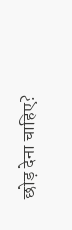छोड़ देना चाहिए?